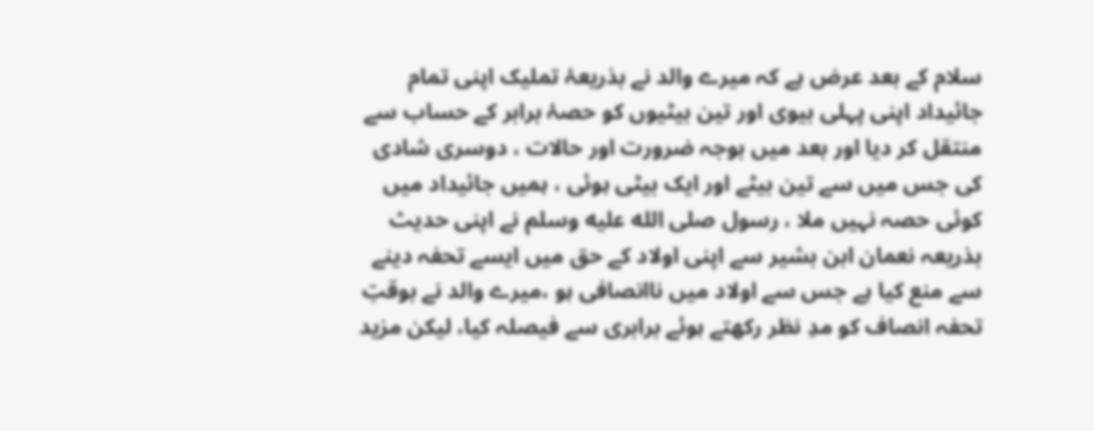سلام کے بعد عرض ہے کہ میرے والد نے بذریعۂ تملیک اپنی تمام جائیداد اپنی پہلی بیوی اور تین بیٹیوں کو حصۂ برابر کے حساب سے منتقل کر دیا اور بعد میں بوجہ ضرورت اور حالات ، دوسری شادی کی جس میں سے تین بیٹے اور ایک بیٹی ہوئی ، ہمیں جائیداد میں کوئی حصہ نہیں ملا ، رسول صلى الله عليه وسلم نے اپنی حدیث بذریعہ نعمان ابن بشیر سے اپنی اولاد کے حق میں ایسے تحفہ دینے سے منع کیا ہے جس سے اولاد میں ناانصافی ہو ،میرے والد نے بوقتِ تحفہ انصاف کو مدِ نظر رکھتے ہوئے برابری سے فیصلہ کیا، لیکن مزید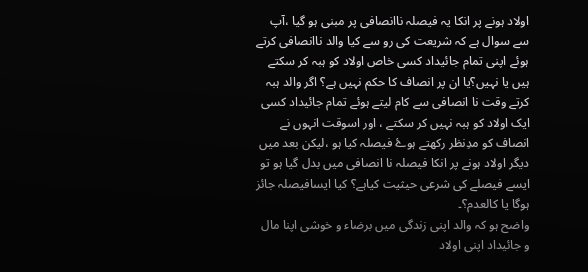اولاد ہونے پر انکا یہ فیصلہ ناانصافی پر مبنی ہو گیا ،آپ سے سوال ہے کہ شریعت کی رو سے کیا والد ناانصافی کرتے ہوئے اپنی تمام جائیداد کسی خاص اولاد کو ہبہ کر سکتے ہیں یا نہیں؟یا ان پر انصاف کا حکم نہیں ہے؟ اگر والد ہبہ کرتے وقت نا انصافی سے کام لیتے ہوئے تمام جائیداد کسی ایک اولاد کو ہبہ نہیں کر سکتے ، اور اسوقت انہوں نے انصاف کو مدِنظر رکھتے ہوۓ فیصلہ کیا ہو ،لیکن بعد میں دیگر اولاد ہونے پر انکا فیصلہ نا انصافی میں بدل گیا ہو تو ایسے فیصلے کی شرعی حیثیت کیاہے؟ کیا ایسافیصلہ جائز ہوگا یا کالعدم؟۔
واضح ہو کہ والد اپنی زندگی میں برضاء و خوشی اپنا مال و جائیداد اپنی اولاد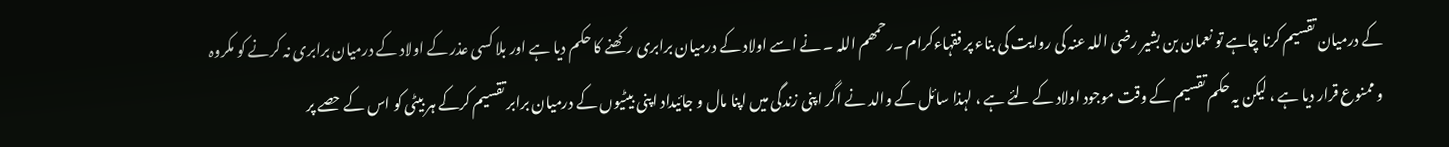کے درمیان تقسیم کرنا چاہے تو نعمان بن بشیر رضی اللہ عنہ کی روایت کی بناء پر فقہاءکرام ۔رحمھم اللہ ۔ نے اسے اولاد کے درمیان برابری رکھنے کا حکم دیا ہے اور بلا کسی عذر کے اولاد کے درمیان برابری نہ کرنے کو مکروہ و ممنوع قرار دیا ہے ، لیکن یہ حکم تقسیم کے وقت موجود اولاد کے لئے ہے ، لہذا سائل کے والد نے اگر اپنی زندگی میں اپنا مال و جائیداد اپنی بیٹیوں کے درمیان برابر تقسیم کرکے ہر بیٹی کو اس کے حصے پر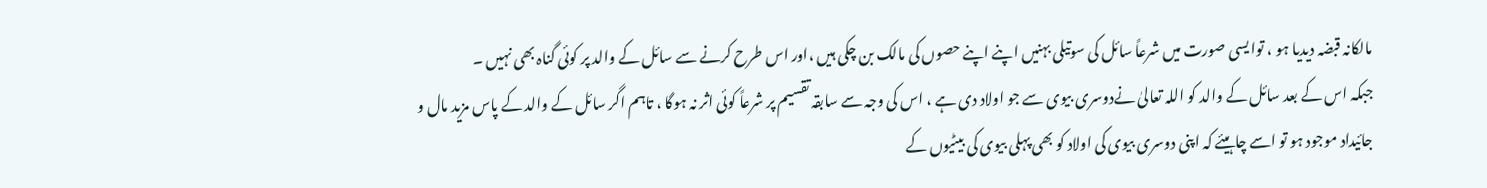مالکانہ قبضہ دیدیا ہو ، توا یسی صورت میں شرعاً سائل کی سوتیلی بہنیں اپنے اپنے حصوں کی مالک بن چکی ہیں ،اور اس طرح کرنے سے سائل کے والد پر کوئی گناہ بھی نہیں ۔
جبکہ اس کے بعد سائل کے والد کو اللہ تعالیٰ نےدوسری بیوی سے جو اولاد دی ہے ، اس کی وجہ سے سابقہ تقسیم پر شرعاً کوئی اثر نہ ہوگا ، تاہم اگر سائل کے والد کے پاس مزید مال و جائیداد موجود ہو تو اسے چاہیئے کہ اپنی دوسری بیوی کی اولاد کو بھی پہلی بیوی کی بیٹیوں کے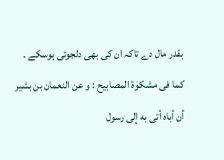بقدر مال دے تاکہ ان کی بھی دلجوئی ہوسکے ۔
کما فی مشکوٰۃ المصابیح : و عن النعمان بن بشير أن أباه أتى به إلى رسول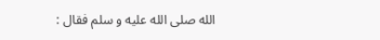الله صلى الله عليه و سلم فقال :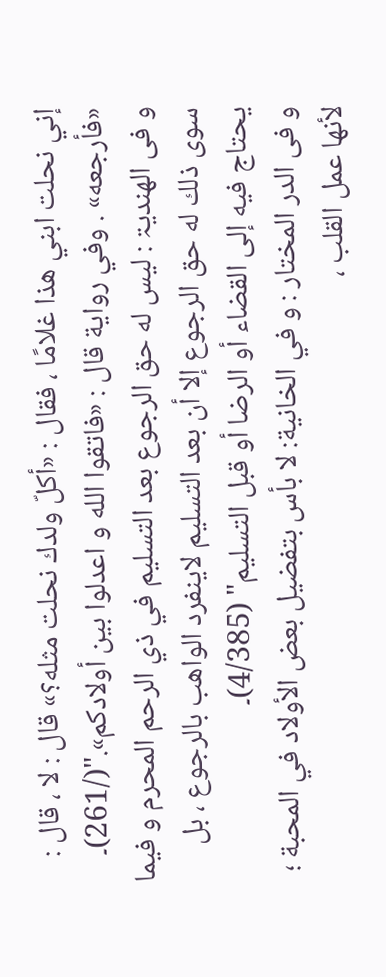إني نحلت ابني هذا غلامًا ، فقال : «أكلّ ولدك نحلت مثله؟» قال : لا ، قال : «فأرجعه» . وفي رواية قال : «فاتقوا الله و اعدلوا بين أولادكم»."(/261)۔
و فی الھندیۃ : ليس له حق الرجوع بعد التسليم في ذي الرحم المحرم و فيما سوى ذلك له حق الرجوع إلا أن بعد التسليم لاينفرد الواهب بالرجوع ، بل يحتاج فيه إلى القضاء أو الرضا أو قبل التسليم" (4/385)۔
و فی الدر المختار : و في الخانية: لا بأس بتفضيل بعض الأولاد في المحبة ؛ لأنها عمل القلب ،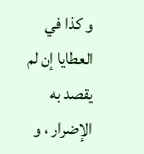و كذا في العطايا إن لم يقصد به الإضرار ، و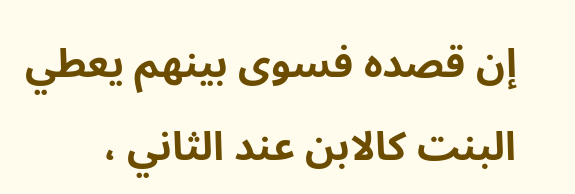إن قصده فسوى بينهم يعطي البنت كالابن عند الثاني ،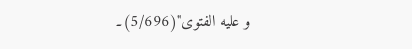و عليه الفتوى"(5/696)۔